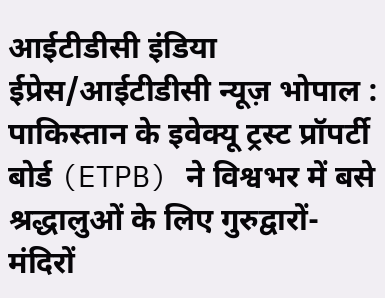आईटीडीसी इंडिया ईप्रेस/आईटीडीसी न्यूज़ भोपाल : पाकिस्तान के इवेक्यू ट्रस्ट प्रॉपर्टी बोर्ड (ETPB) ने विश्वभर में बसे श्रद्धालुओं के लिए गुरुद्वारों- मंदिरों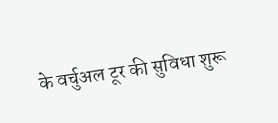के वर्चुअल टूर की सुविधा शुरू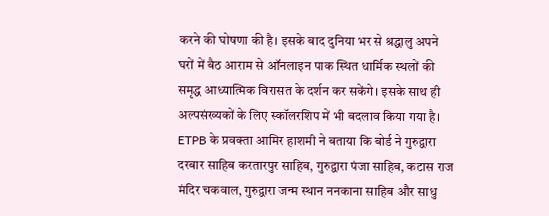करने की घोषणा की है। इसके बाद दुनिया भर से श्रद्धालु अपने घरों में बैठ आराम से ऑनलाइन पाक स्थित धार्मिक स्थलों की समृद्ध आध्यात्मिक विरासत के दर्शन कर सकेंगे। इसके साथ ही अल्पसंख्यकों के लिए स्कॉलरशिप में भी बदलाव किया गया है।
ETPB के प्रवक्ता आमिर हाशमी ने बताया कि बोर्ड ने गुरुद्वारा दरबार साहिब करतारपुर साहिब, गुरुद्वारा पंजा साहिब, कटास राज मंदिर चकवाल, गुरुद्वारा जन्म स्थान ननकाना साहिब और साधु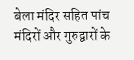बेला मंदिर सहित पांच मंदिरों और गुरुद्वारों के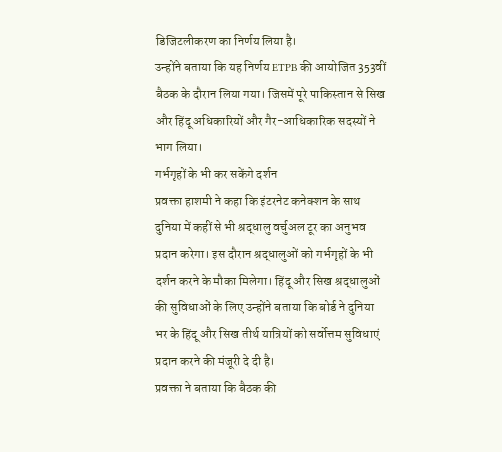डिजिटलीकरण का निर्णय लिया है।
उन्होंने बताया कि यह निर्णय ETPB की आयोजित 353वीं बैठक के दौरान लिया गया। जिसमें पूरे पाकिस्तान से सिख और हिंदू अधिकारियों और गैर-आधिकारिक सदस्यों ने भाग लिया।
गर्भगृहों के भी कर सकेंगे दर्शन
प्रवक्ता हाशमी ने कहा कि इंटरनेट कनेक्शन के साथ दुनिया में कहीं से भी श्रद्धालु वर्चुअल टूर का अनुभव प्रदान करेगा। इस दौरान श्रद्धालुओं को गर्भगृहों के भी दर्शन करने के मौका मिलेगा। हिंदू और सिख श्रद्धालुओं की सुविधाओं के लिए उन्होंने बताया कि बोर्ड ने दुनिया भर के हिंदू और सिख तीर्थ यात्रियों को सर्वोत्तम सुविधाएं प्रदान करने की मंजूरी दे दी है।
प्रवक्ता ने बताया कि बैठक की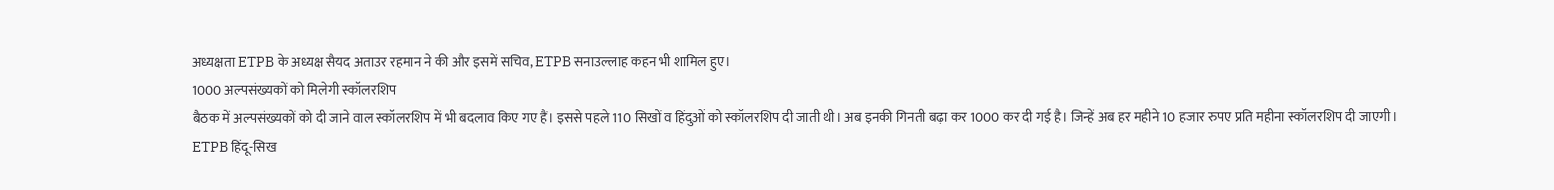अध्यक्षता ETPB के अध्यक्ष सैयद अताउर रहमान ने की और इसमें सचिव, ETPB सनाउल्लाह कहन भी शामिल हुए।
1000 अल्पसंख्यकों को मिलेगी स्कॉलरशिप
बैठक में अल्पसंख्यकों को दी जाने वाल स्कॉलरशिप में भी बदलाव किए गए हैं। इससे पहले 110 सिखों व हिंदुओं को स्कॉलरशिप दी जाती थी। अब इनकी गिनती बढ़ा कर 1000 कर दी गई है। जिन्हें अब हर महीने 10 हजार रुपए प्रति महीना स्कॉलरशिप दी जाएगी।
ETPB हिंदू-सिख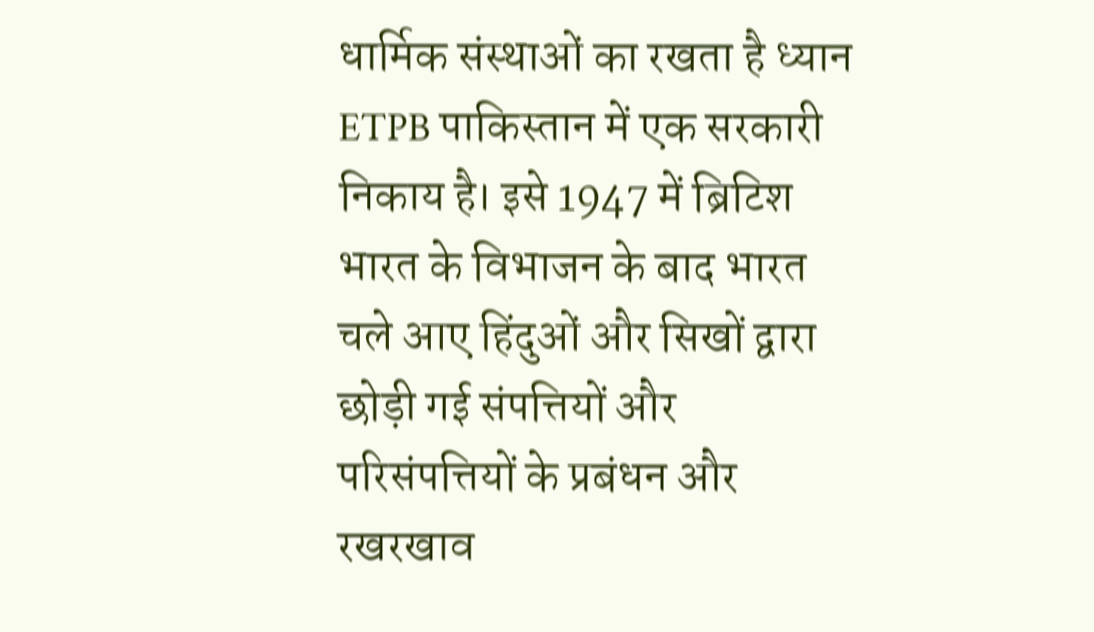धार्मिक संस्थाओं का रखता है ध्यान
ETPB पाकिस्तान में एक सरकारी निकाय है। इसे 1947 में ब्रिटिश भारत के विभाजन के बाद भारत चले आए हिंदुओं और सिखों द्वारा छोड़ी गई संपत्तियों और परिसंपत्तियों के प्रबंधन और रखरखाव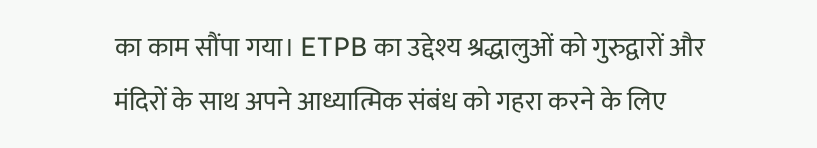का काम सौंपा गया। ETPB का उद्देश्य श्रद्धालुओं को गुरुद्वारों और मंदिरों के साथ अपने आध्यात्मिक संबंध को गहरा करने के लिए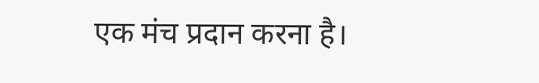एक मंच प्रदान करना है।